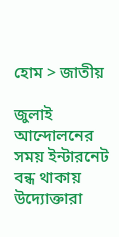হোম > জাতীয়

জুলাই আন্দোলনের সময় ইন্টারনেট বন্ধ থাকায় উদ্যোক্তারা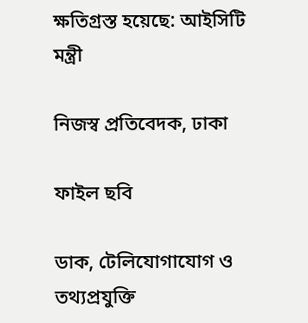ক্ষতিগ্রস্ত হয়েছে: আইসিটি মন্ত্রী

নিজস্ব প্রতিবেদক, ঢাকা

ফাইল ছবি

ডাক, টেলিযোগাযোগ ও তথ্যপ্রযুক্তি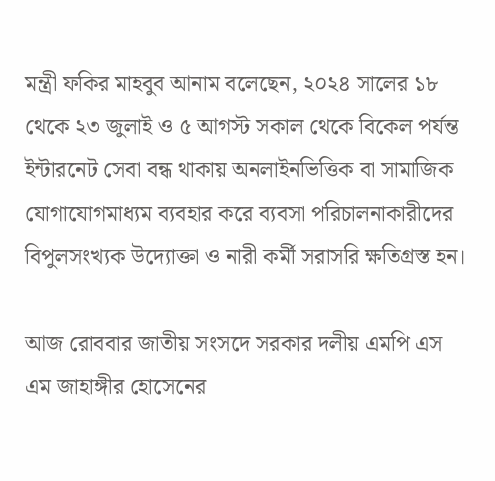মন্ত্রী ফকির মাহবুব আনাম বলেছেন, ২০২৪ সালের ১৮ থেকে ২৩ জুলাই ও ৫ আগস্ট সকাল থেকে বিকেল পর্যন্ত ইন্টারনেট সেবা বন্ধ থাকায় অনলাইনভিত্তিক বা সামাজিক যোগাযোগমাধ্যম ব্যবহার করে ব্যবসা পরিচালনাকারীদের বিপুলসংখ্যক উদ্যোক্তা ও নারী কর্মী সরাসরি ক্ষতিগ্রস্ত হন।

আজ রোববার জাতীয় সংসদে সরকার দলীয় এমপি এস এম জাহাঙ্গীর হোসেনের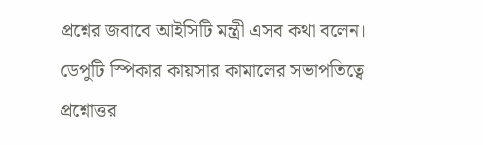প্রশ্নের জবাবে আইসিটি মন্ত্রী এসব কথা বলেন। ডেপুটি স্পিকার কায়সার কামালের সভাপতিত্বে প্রশ্নোত্তর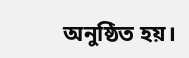অনুষ্ঠিত হয়।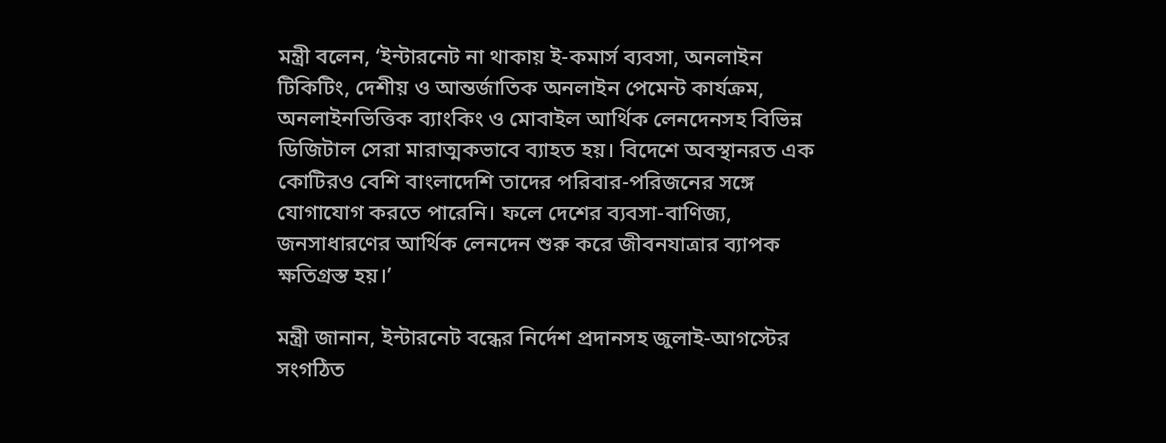মন্ত্রী বলেন, ‘ইন্টারনেট না থাকায় ই-কমার্স ব্যবসা, অনলাইন টিকিটিং, দেশীয় ও আন্তর্জাতিক অনলাইন পেমেন্ট কার্যক্রম, অনলাইনভিত্তিক ব্যাংকিং ও মোবাইল আর্থিক লেনদেনসহ বিভিন্ন ডিজিটাল সেরা মারাত্মকভাবে ব্যাহত হয়। বিদেশে অবস্থানরত এক কোটিরও বেশি বাংলাদেশি তাদের পরিবার-পরিজনের সঙ্গে যোগাযোগ করতে পারেনি। ফলে দেশের ব্যবসা-বাণিজ্য, জনসাধারণের আর্থিক লেনদেন শুরু করে জীবনযাত্রার ব্যাপক ক্ষতিগ্রস্ত হয়।’

মন্ত্রী জানান, ইন্টারনেট বন্ধের নির্দেশ প্রদানসহ জুলাই-আগস্টের সংগঠিত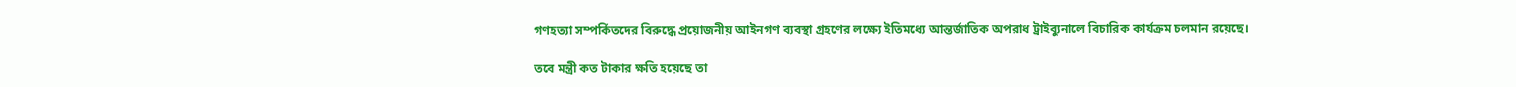গণহত্যা সম্পর্কিতদের বিরুদ্ধে প্রয়োজনীয় আইনগণ ব্যবস্থা গ্রহণের লক্ষ্যে ইতিমধ্যে আন্তর্জাতিক অপরাধ ট্রাইব্যুনালে বিচারিক কার্যক্রম চলমান রয়েছে।

তবে মন্ত্রী কত টাকার ক্ষতি হয়েছে তা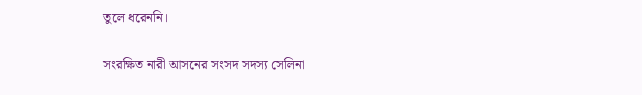তুলে ধরেননি।

সংরক্ষিত নারী আসনের সংসদ সদস্য সেলিনা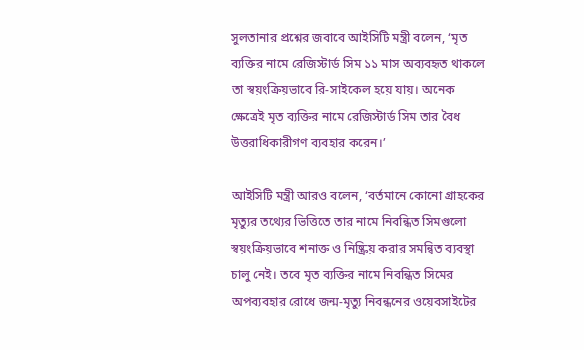সুলতানার প্রশ্নের জবাবে আইসিটি মন্ত্রী বলেন, ‘মৃত ব্যক্তির নামে রেজিস্টার্ড সিম ১১ মাস অব্যবহৃত থাকলে তা স্বয়ংক্রিয়ভাবে রি-সাইকেল হয়ে যায়। অনেক ক্ষেত্রেই মৃত ব্যক্তির নামে রেজিস্টার্ড সিম তার বৈধ উত্তরাধিকারীগণ ব্যবহার করেন।’

আইসিটি মন্ত্রী আরও বলেন, ‘বর্তমানে কোনো গ্রাহকের মৃত্যুর তথ্যের ভিত্তিতে তার নামে নিবন্ধিত সিমগুলো স্বয়ংক্রিয়ভাবে শনাক্ত ও নিষ্ক্রিয় করার সমন্বিত ব্যবস্থা চালু নেই। তবে মৃত ব্যক্তির নামে নিবন্ধিত সিমের অপব্যবহার রোধে জন্ম-মৃত্যু নিবন্ধনের ওয়েবসাইটের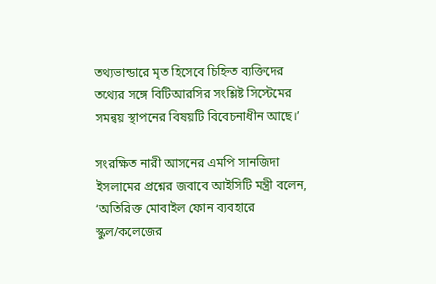তথ্যভান্ডারে মৃত হিসেবে চিহ্নিত ব্যক্তিদের তথ্যের সঙ্গে বিটিআরসির সংশ্লিষ্ট সিস্টেমের সমন্বয় স্থাপনের বিষয়টি বিবেচনাধীন আছে।’

সংরক্ষিত নারী আসনের এমপি সানজিদা ইসলামের প্রশ্নের জবাবে আইসিটি মন্ত্রী বলেন, ‘অতিরিক্ত মোবাইল ফোন ব্যবহারে স্কুল/কলেজের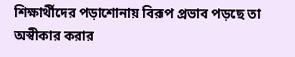শিক্ষার্থীদের পড়াশোনায় বিরূপ প্রভাব পড়ছে তা অস্বীকার করার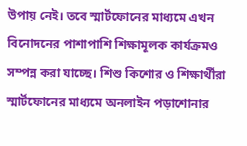উপায় নেই। তবে স্মার্টফোনের মাধ্যমে এখন বিনোদনের পাশাপাশি শিক্ষামূলক কার্যক্রমও সম্পন্ন করা যাচ্ছে। শিশু কিশোর ও শিক্ষার্থীরা স্মার্টফোনের মাধ্যমে অনলাইন পড়াশোনার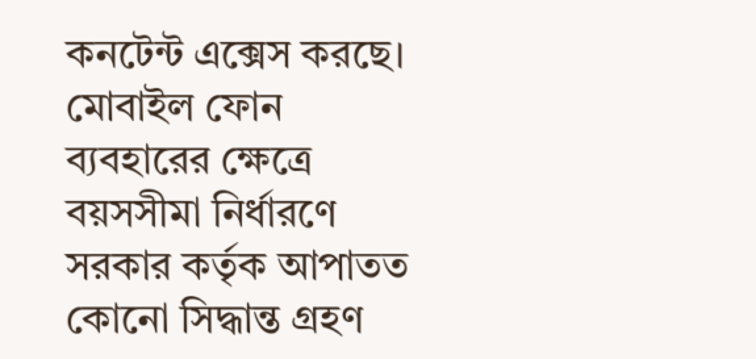কনটেন্ট এক্সেস করছে। মোবাইল ফোন ব্যবহারের ক্ষেত্রে বয়সসীমা নির্ধারণে সরকার কর্তৃক আপাতত কোনো সিদ্ধান্ত গ্রহণ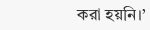করা হয়নি।’